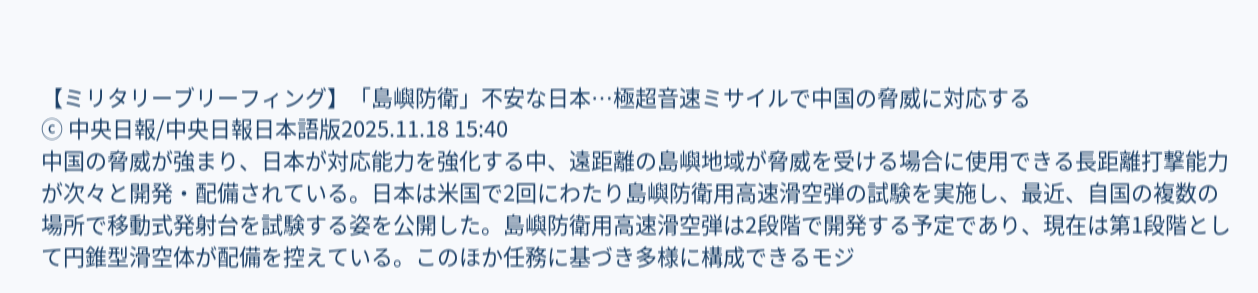【ミリタリーブリーフィング】「島嶼防衛」不安な日本…極超音速ミサイルで中国の脅威に対応する
ⓒ 中央日報/中央日報日本語版2025.11.18 15:40
中国の脅威が強まり、日本が対応能力を強化する中、遠距離の島嶼地域が脅威を受ける場合に使用できる長距離打撃能力が次々と開発・配備されている。日本は米国で2回にわたり島嶼防衛用高速滑空弾の試験を実施し、最近、自国の複数の場所で移動式発射台を試験する姿を公開した。島嶼防衛用高速滑空弾は2段階で開発する予定であり、現在は第1段階として円錐型滑空体が配備を控えている。このほか任務に基づき多様に構成できるモジ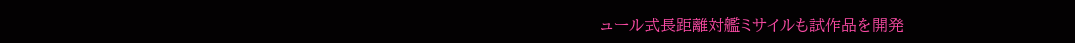ュール式長距離対艦ミサイルも試作品を開発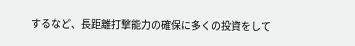するなど、長距離打撃能力の確保に多くの投資をして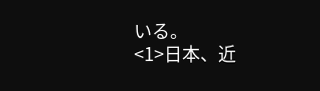いる。
<1>日本、近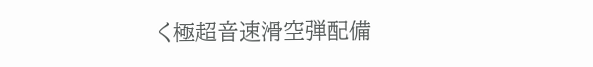く極超音速滑空弾配備